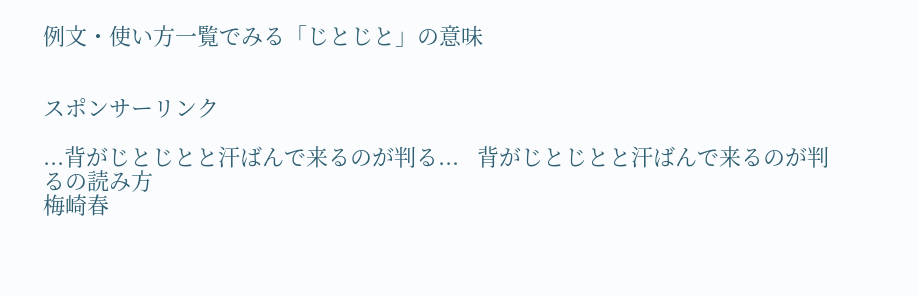例文・使い方一覧でみる「じとじと」の意味


スポンサーリンク

...背がじとじとと汗ばんで来るのが判る...   背がじとじとと汗ばんで来るのが判るの読み方
梅崎春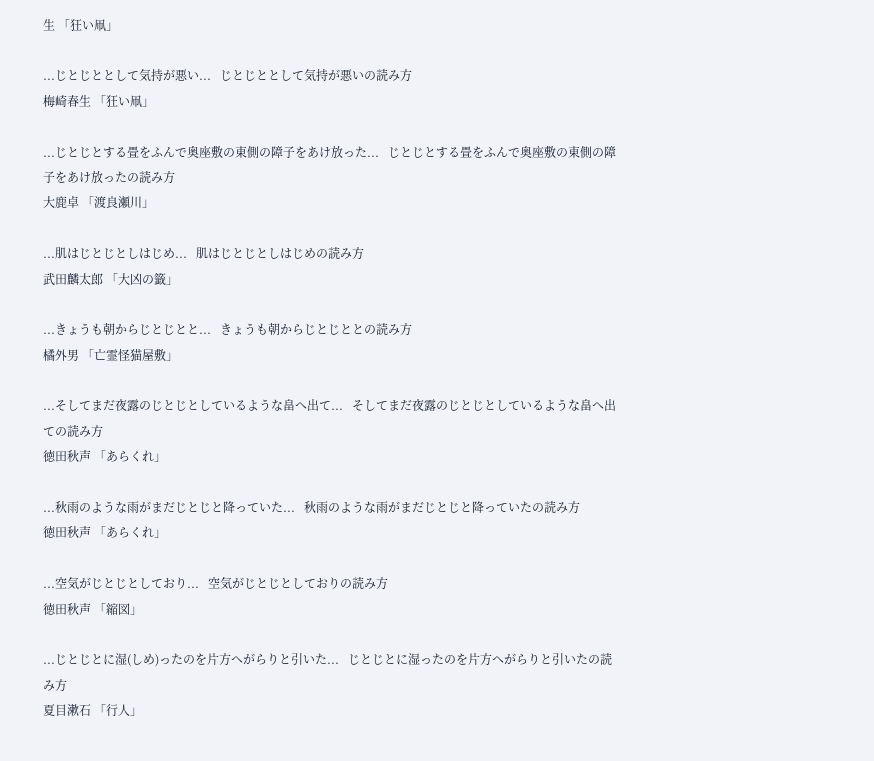生 「狂い凧」

...じとじととして気持が悪い...   じとじととして気持が悪いの読み方
梅崎春生 「狂い凧」

...じとじとする畳をふんで奥座敷の東側の障子をあけ放った...   じとじとする畳をふんで奥座敷の東側の障子をあけ放ったの読み方
大鹿卓 「渡良瀬川」

...肌はじとじとしはじめ...   肌はじとじとしはじめの読み方
武田麟太郎 「大凶の籤」

...きょうも朝からじとじとと...   きょうも朝からじとじととの読み方
橘外男 「亡霊怪猫屋敷」

...そしてまだ夜露のじとじとしているような畠へ出て...   そしてまだ夜露のじとじとしているような畠へ出ての読み方
徳田秋声 「あらくれ」

...秋雨のような雨がまだじとじと降っていた...   秋雨のような雨がまだじとじと降っていたの読み方
徳田秋声 「あらくれ」

...空気がじとじとしており...   空気がじとじとしておりの読み方
徳田秋声 「縮図」

...じとじとに湿(しめ)ったのを片方へがらりと引いた...   じとじとに湿ったのを片方へがらりと引いたの読み方
夏目漱石 「行人」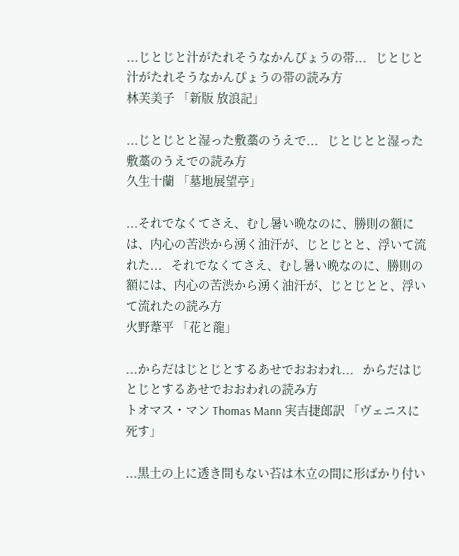...じとじと汁がたれそうなかんぴょうの帯...   じとじと汁がたれそうなかんぴょうの帯の読み方
林芙美子 「新版 放浪記」

...じとじとと湿った敷藁のうえで...   じとじとと湿った敷藁のうえでの読み方
久生十蘭 「墓地展望亭」

...それでなくてさえ、むし暑い晩なのに、勝則の額には、内心の苦渋から湧く油汗が、じとじとと、浮いて流れた...   それでなくてさえ、むし暑い晩なのに、勝則の額には、内心の苦渋から湧く油汗が、じとじとと、浮いて流れたの読み方
火野葦平 「花と龍」

...からだはじとじとするあせでおおわれ...   からだはじとじとするあせでおおわれの読み方
トオマス・マン Thomas Mann 実吉捷郎訳 「ヴェニスに死す」

...黒土の上に透き間もない苔は木立の間に形ばかり付い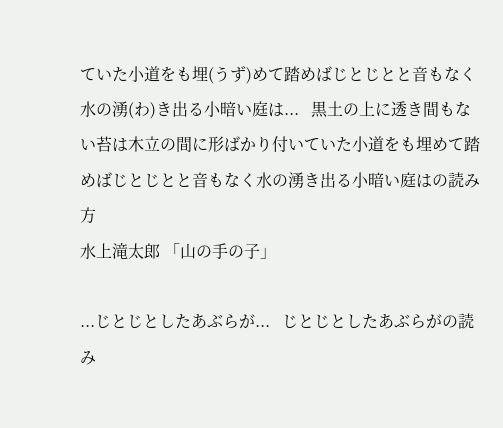ていた小道をも埋(うず)めて踏めばじとじとと音もなく水の湧(わ)き出る小暗い庭は...   黒土の上に透き間もない苔は木立の間に形ばかり付いていた小道をも埋めて踏めばじとじとと音もなく水の湧き出る小暗い庭はの読み方
水上滝太郎 「山の手の子」

...じとじとしたあぶらが...   じとじとしたあぶらがの読み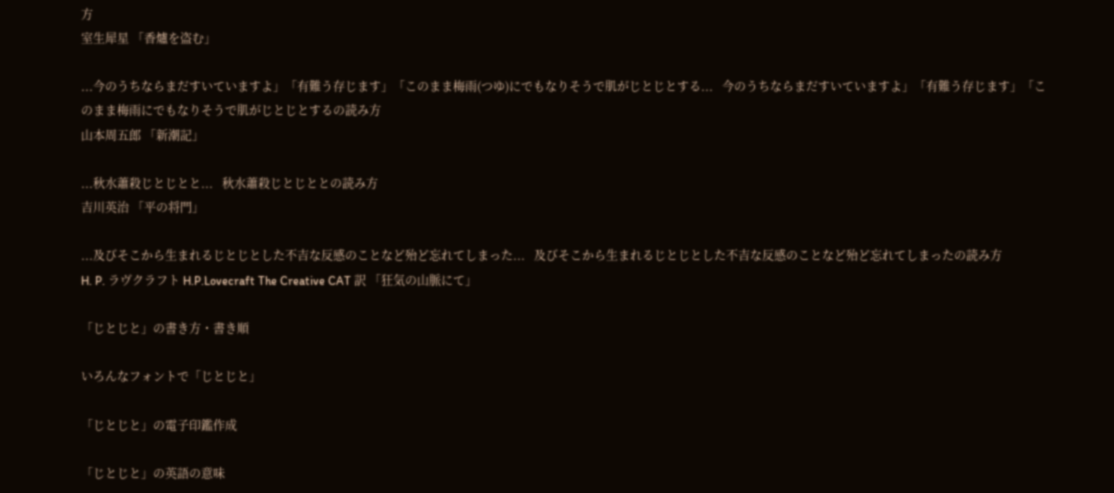方
室生犀星 「香爐を盗む」

...今のうちならまだすいていますよ」「有難う存じます」「このまま梅雨(つゆ)にでもなりそうで肌がじとじとする...   今のうちならまだすいていますよ」「有難う存じます」「このまま梅雨にでもなりそうで肌がじとじとするの読み方
山本周五郎 「新潮記」

...秋水蕭殺じとじとと...   秋水蕭殺じとじととの読み方
吉川英治 「平の将門」

...及びそこから生まれるじとじとした不吉な反感のことなど殆ど忘れてしまった...   及びそこから生まれるじとじとした不吉な反感のことなど殆ど忘れてしまったの読み方
H. P. ラヴクラフト H.P.Lovecraft The Creative CAT 訳 「狂気の山脈にて」

「じとじと」の書き方・書き順

いろんなフォントで「じとじと」

「じとじと」の電子印鑑作成

「じとじと」の英語の意味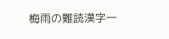梅雨の難読漢字一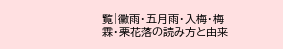覧|黴雨・五月雨・入梅・梅霖・栗花落の読み方と由来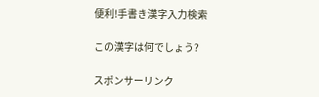便利!手書き漢字入力検索

この漢字は何でしょう?

スポンサーリンク